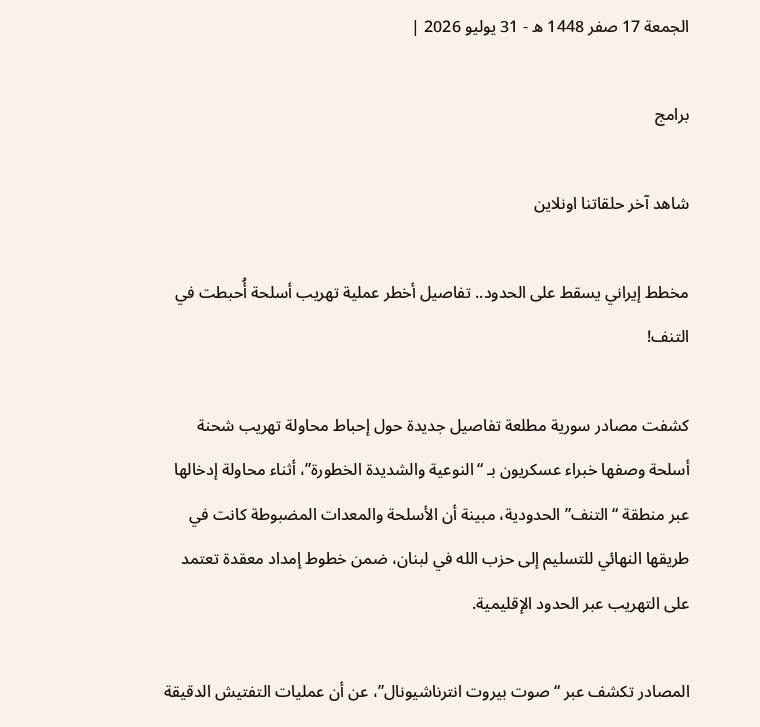الجمعة 17 صفر 1448 ه - 31 يوليو 2026 |

برامج

شاهد آخر حلقاتنا اونلاين

مخطط إيراني يسقط على الحدود.. تفاصيل أخطر عملية تهريب أسلحة أُحبطت في التنف!

كشفت مصادر سورية مطلعة تفاصيل جديدة حول إحباط محاولة تهريب شحنة أسلحة وصفها خبراء عسكريون بـ “النوعية والشديدة الخطورة”، أثناء محاولة إدخالها عبر منطقة “التنف” الحدودية، مبينة أن الأسلحة والمعدات المضبوطة كانت في طريقها النهائي للتسليم إلى حزب الله في لبنان، ضمن خطوط إمداد معقدة تعتمد على التهريب عبر الحدود الإقليمية.

المصادر تكشف عبر “صوت بيروت انترناشيونال”، عن أن عمليات التفتيش الدقيقة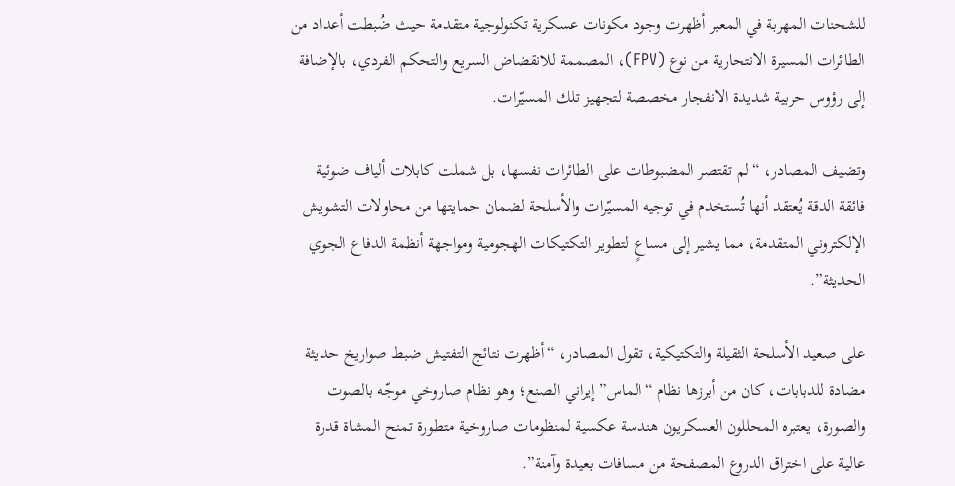للشحنات المهربة في المعبر أظهرت وجود مكونات عسكرية تكنولوجية متقدمة حيث ضُبطت أعداد من الطائرات المسيرة الانتحارية من نوع (FPV)، المصممة للانقضاض السريع والتحكم الفردي، بالإضافة إلى رؤوس حربية شديدة الانفجار مخصصة لتجهيز تلك المسيّرات.

وتضيف المصادر، “لم تقتصر المضبوطات على الطائرات نفسها، بل شملت كابلات ألياف ضوئية فائقة الدقة يُعتقد أنها تُستخدم في توجيه المسيّرات والأسلحة لضمان حمايتها من محاولات التشويش الإلكتروني المتقدمة، مما يشير إلى مساعٍ لتطوير التكتيكات الهجومية ومواجهة أنظمة الدفاع الجوي الحديثة”.

على صعيد الأسلحة الثقيلة والتكتيكية، تقول المصادر، “أظهرت نتائج التفتيش ضبط صواريخ حديثة مضادة للدبابات، كان من أبرزها نظام “الماس” إيراني الصنع؛ وهو نظام صاروخي موجّه بالصوت والصورة، يعتبره المحللون العسكريون هندسة عكسية لمنظومات صاروخية متطورة تمنح المشاة قدرة عالية على اختراق الدروع المصفحة من مسافات بعيدة وآمنة”.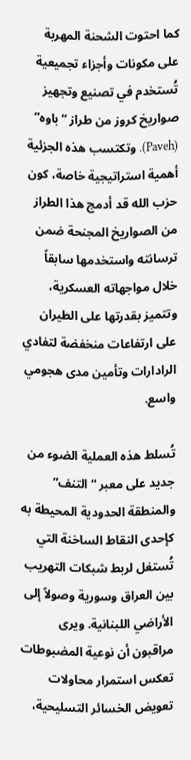كما احتوت الشحنة المهربة على مكونات وأجزاء تجميعية تُستخدم في تصنيع وتجهيز صواريخ كروز من طراز “باوه” (Paveh). وتكتسب هذه الجزئية أهمية استراتيجية خاصة، كون حزب الله قد أدمج هذا الطراز من الصواريخ المجنحة ضمن ترسانته واستخدمها سابقاً خلال مواجهاته العسكرية، وتتميز بقدرتها على الطيران على ارتفاعات منخفضة لتفادي الرادارات وتأمين مدى هجومي واسع.

تُسلط هذه العملية الضوء من جديد على معبر “التنف” والمنطقة الحدودية المحيطة به كإحدى النقاط الساخنة التي تُستغل لربط شبكات التهريب بين العراق وسورية وصولاً إلى الأراضي اللبنانية. ويرى مراقبون أن نوعية المضبوطات تعكس استمرار محاولات تعويض الخسائر التسليحية،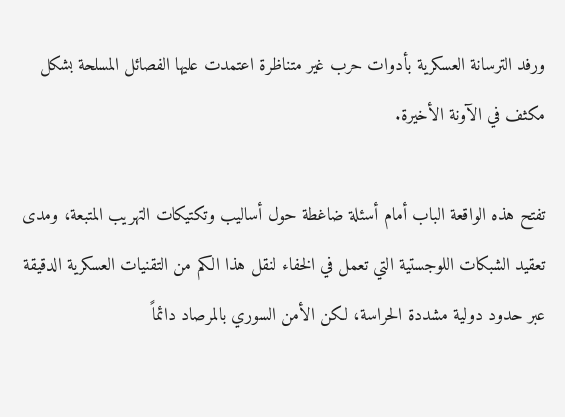ورفد الترسانة العسكرية بأدوات حرب غير متناظرة اعتمدت عليها الفصائل المسلحة بشكل مكثف في الآونة الأخيرة.

تفتح هذه الواقعة الباب أمام أسئلة ضاغطة حول أساليب وتكتيكات التهريب المتبعة، ومدى تعقيد الشبكات اللوجستية التي تعمل في الخفاء لنقل هذا الكم من التقنيات العسكرية الدقيقة عبر حدود دولية مشددة الحراسة، لكن الأمن السوري بالمرصاد دائماً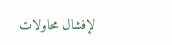لإفشال محاولات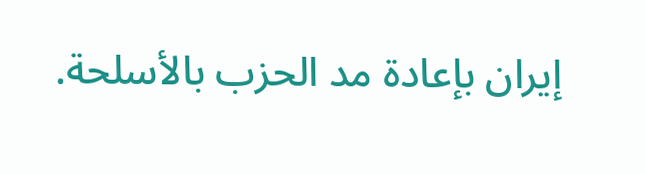إيران بإعادة مد الحزب بالأسلحة.